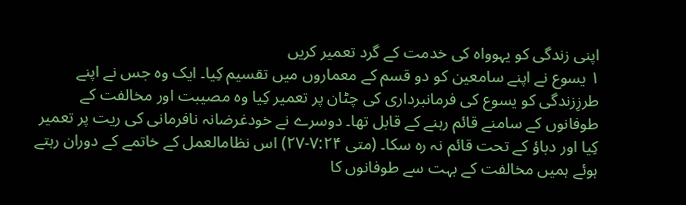اپنی زندگی کو یہوواہ کی خدمت کے گرد تعمیر کریں
۱ یسوع نے اپنے سامعین کو دو قسم کے معماروں میں تقسیم کِیا۔ ایک وہ جس نے اپنے طرزِزندگی کو یسوع کی فرمانبرداری کی چٹان پر تعمیر کِیا وہ مصیبت اور مخالفت کے طوفانوں کے سامنے قائم رہنے کے قابل تھا۔ دوسرے نے خودغرضانہ نافرمانی کی ریت پر تعمیر کِیا اور دباؤ کے تحت قائم نہ رہ سکا۔ (متی ۷:۲۴-۲۷) اس نظامالعمل کے خاتمے کے دوران رہتے ہوئے ہمیں مخالفت کے بہت سے طوفانوں کا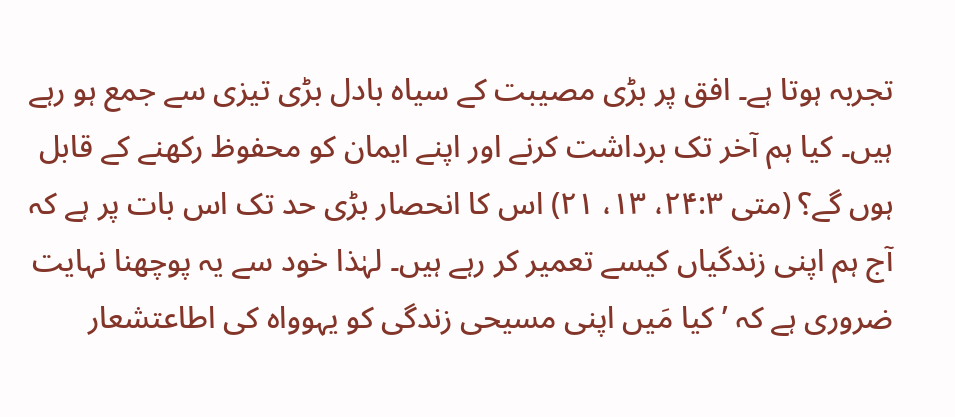تجربہ ہوتا ہے۔ افق پر بڑی مصیبت کے سیاہ بادل بڑی تیزی سے جمع ہو رہے ہیں۔ کیا ہم آخر تک برداشت کرنے اور اپنے ایمان کو محفوظ رکھنے کے قابل ہوں گے؟ (متی ۲۴:۳، ۱۳، ۲۱) اس کا انحصار بڑی حد تک اس بات پر ہے کہ آج ہم اپنی زندگیاں کیسے تعمیر کر رہے ہیں۔ لہٰذا خود سے یہ پوچھنا نہایت ضروری ہے کہ ’کیا مَیں اپنی مسیحی زندگی کو یہوواہ کی اطاعتشعار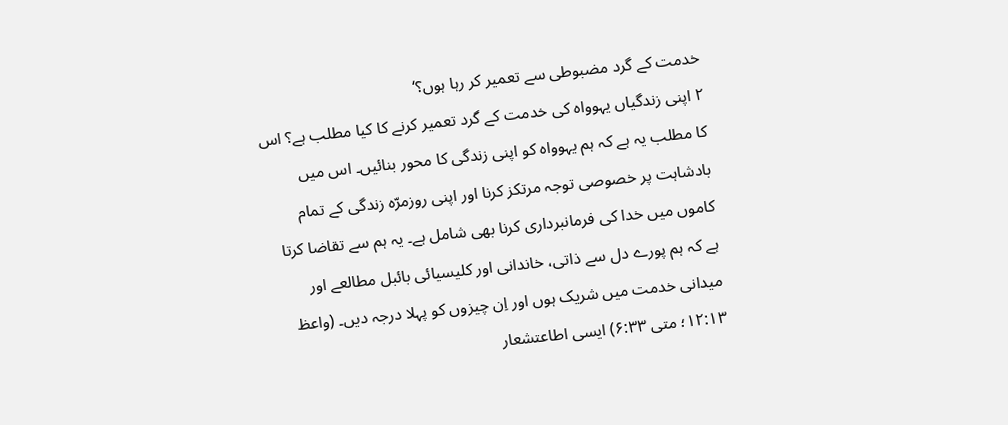خدمت کے گرد مضبوطی سے تعمیر کر رہا ہوں؟‘
۲ اپنی زندگیاں یہوواہ کی خدمت کے گرد تعمیر کرنے کا کیا مطلب ہے؟ اس کا مطلب یہ ہے کہ ہم یہوواہ کو اپنی زندگی کا محور بنائیں۔ اس میں بادشاہت پر خصوصی توجہ مرتکز کرنا اور اپنی روزمرّہ زندگی کے تمام کاموں میں خدا کی فرمانبرداری کرنا بھی شامل ہے۔ یہ ہم سے تقاضا کرتا ہے کہ ہم پورے دل سے ذاتی، خاندانی اور کلیسیائی بائبل مطالعے اور میدانی خدمت میں شریک ہوں اور اِن چیزوں کو پہلا درجہ دیں۔ (واعظ ۱۲:۱۳؛ متی ۶:۳۳) ایسی اطاعتشعار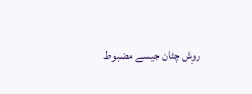روِش چٹان جیسے مضبوط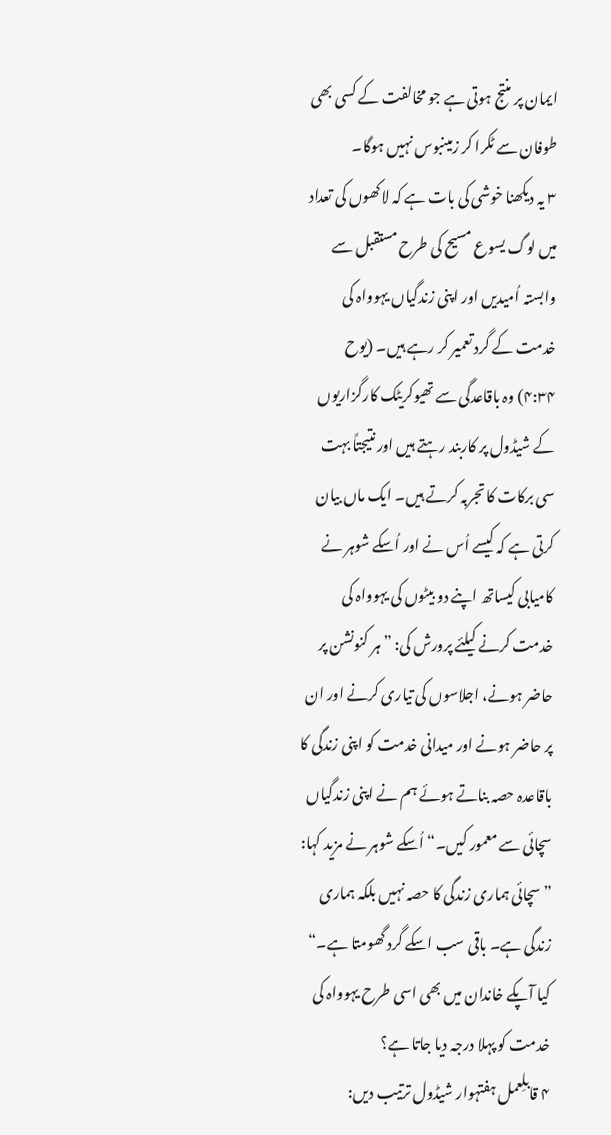ایمان پر منتج ہوتی ہے جو مخالفت کے کسی بھی طوفان سے ٹکرا کر زمینبوس نہیں ہوگا۔
۳ یہ دیکھنا خوشی کی بات ہے کہ لاکھوں کی تعداد میں لوگ یسوع مسیح کی طرح مستقبل سے وابستہ اُمیدیں اور اپنی زندگیاں یہوواہ کی خدمت کے گرد تعمیر کر رہے ہیں۔ (یوح ۴:۳۴) وہ باقاعدگی سے تھیوکریٹک کارگزاریوں کے شیڈول پر کاربند رہتے ہیں اور نتیجتاً بہت سی برکات کا تجربہ کرتے ہیں۔ ایک ماں بیان کرتی ہے کہ کیسے اُس نے اور اُسکے شوہر نے کامیابی کیساتھ اپنے دو بیٹوں کی یہوواہ کی خدمت کرنے کیلئے پرورش کی: ”ہر کنونشن پر حاضر ہونے، اجلاسوں کی تیاری کرنے اور ان پر حاضر ہونے اور میدانی خدمت کو اپنی زندگی کا باقاعدہ حصہ بناتے ہوئے ہم نے اپنی زندگیاں سچائی سے معمور کیں۔“ اُسکے شوہر نے مزید کہا: ”سچائی ہماری زندگی کا حصہ نہیں بلکہ ہماری زندگی ہے۔ باقی سب اسکے گرد گھومتا ہے۔“ کیا آپکے خاندان میں بھی اسی طرح یہوواہ کی خدمت کو پہلا درجہ دیا جاتا ہے؟
۴ قابلِعمل ہفتہوار شیڈول ترتیب دیں: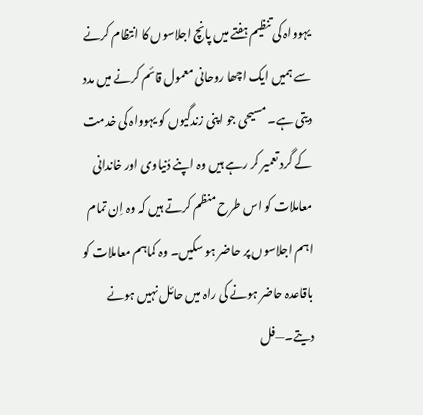یہوواہ کی تنظیم ہفتے میں پانچ اجلاسوں کا انتظام کرنے سے ہمیں ایک اچھا روحانی معمول قائم کرنے میں مدد دیتی ہے۔ مسیحی جو اپنی زندگیوں کو یہوواہ کی خدمت کے گرد تعمیر کر رہے ہیں وہ اپنے دُنیاوی اور خاندانی معاملات کو اس طرح منظم کرتے ہیں کہ وہ اِن تمام اہم اجلاسوں پر حاضر ہو سکیں۔ وہ کماہم معاملات کو باقاعدہ حاضر ہونے کی راہ میں حائل نہیں ہونے دیتے۔—فل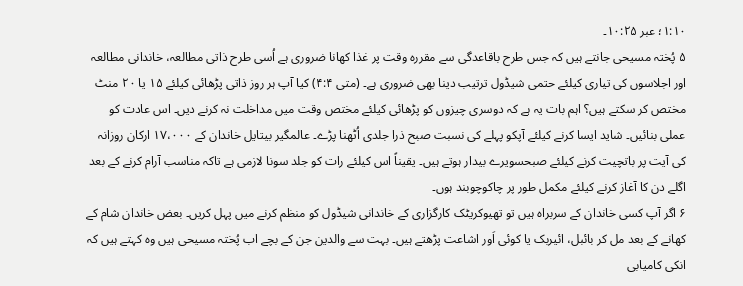۱:۱۰؛ عبر ۱۰:۲۵۔
۵ پُختہ مسیحی جانتے ہیں کہ جس طرح باقاعدگی سے مقررہ وقت پر غذا کھانا ضروری ہے اُسی طرح ذاتی مطالعہ، خاندانی مطالعہ اور اجلاسوں کی تیاری کیلئے حتمی شیڈول ترتیب دینا بھی ضروری ہے۔ (متی ۴:۴) کیا آپ ہر روز ذاتی پڑھائی کیلئے ۱۵ یا ۲۰ منٹ مختص کر سکتے ہیں؟ اہم بات یہ ہے کہ دوسری چیزوں کو پڑھائی کیلئے مختص وقت میں مداخلت نہ کرنے دیں۔ اس عادت کو عملی بنائیں۔ شاید ایسا کرنے کیلئے آپکو پہلے کی نسبت صبح ذرا جلدی اُٹھنا پڑے۔ عالمگیر بیتایل خاندان کے ۱۷،۰۰۰ ارکان روزانہ کی آیت پر باتچیت کرنے کیلئے صبحسویرے بیدار ہوتے ہیں۔ یقیناً اس کیلئے رات کو جلد سونا لازمی ہے تاکہ مناسب آرام کرنے کے بعد اگلے دن کا آغاز کرنے کیلئے مکمل طور پر چاکوچوبند ہوں۔
۶ اگر آپ کسی خاندان کے سربراہ ہیں تو تھیوکریٹک کارگزاری کے خاندانی شیڈول کو منظم کرنے میں پہل کریں۔ بعض خاندان شام کے کھانے کے بعد مل کر بائبل، ائیربک یا کوئی اَور اشاعت پڑھتے ہیں۔ بہت سے والدین جن کے بچے اب پُختہ مسیحی ہیں وہ کہتے ہیں کہ انکی کامیابی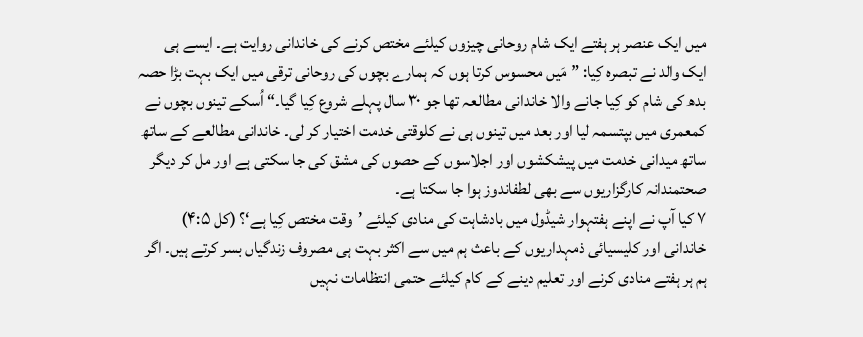میں ایک عنصر ہر ہفتے ایک شام روحانی چیزوں کیلئے مختص کرنے کی خاندانی روایت ہے۔ ایسے ہی ایک والد نے تبصرہ کِیا: ”مَیں محسوس کرتا ہوں کہ ہمارے بچوں کی روحانی ترقی میں ایک بہت بڑا حصہ بدھ کی شام کو کِیا جانے والا خاندانی مطالعہ تھا جو ۳۰ سال پہلے شروع کِیا گیا۔“ اُسکے تینوں بچوں نے کمعمری میں بپتسمہ لیا اور بعد میں تینوں ہی نے کلوقتی خدمت اختیار کر لی۔ خاندانی مطالعے کے ساتھ ساتھ میدانی خدمت میں پیشکشوں اور اجلاسوں کے حصوں کی مشق کی جا سکتی ہے اور مل کر دیگر صحتمندانہ کارگزاریوں سے بھی لطفاندوز ہوا جا سکتا ہے۔
۷ کیا آپ نے اپنے ہفتہوار شیڈول میں بادشاہت کی منادی کیلئے ’وقت مختص کِیا ہے‘؟ (کل ۴:۵) خاندانی اور کلیسیائی ذمہداریوں کے باعث ہم میں سے اکثر بہت ہی مصروف زندگیاں بسر کرتے ہیں۔ اگر ہم ہر ہفتے منادی کرنے اور تعلیم دینے کے کام کیلئے حتمی انتظامات نہیں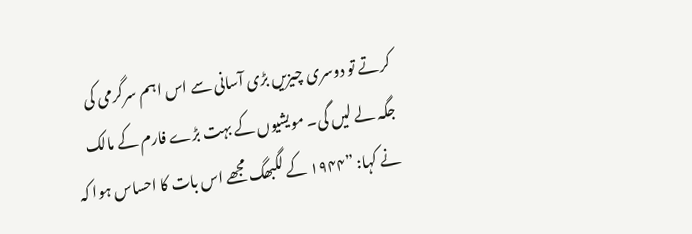کرتے تو دوسری چیزیں بڑی آسانی سے اس اہم سرگرمی کی جگہ لے لیں گی۔ مویشیوں کے بہت بڑے فارم کے مالک نے کہا: ”۱۹۴۴ کے لگبھگ مجھے اس بات کا احساس ہوا کہ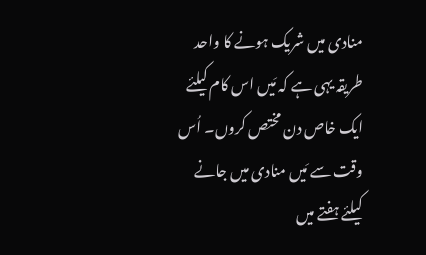منادی میں شریک ہونے کا واحد طریقہ یہی ہے کہ مَیں اس کام کیلئے ایک خاص دن مختص کروں۔ اُس وقت سے مَیں منادی میں جانے کیلئے ہفتے میں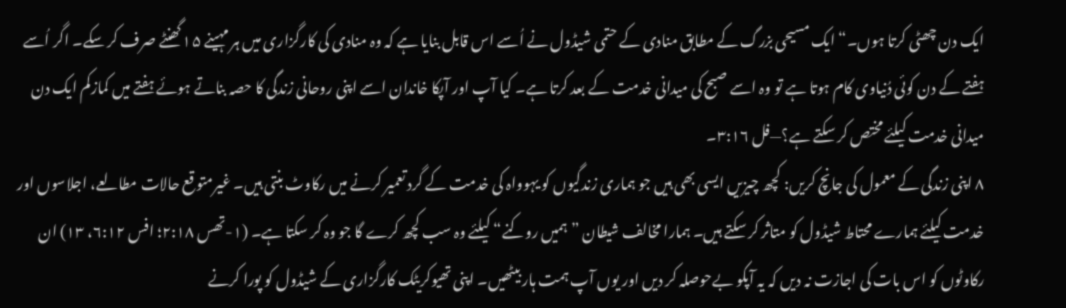ایک دن چھٹی کرتا ہوں۔“ ایک مسیحی بزرگ کے مطابق منادی کے حتمی شیڈول نے اُسے اس قابل بنایا ہے کہ وہ منادی کی کارگزاری میں ہر مہینے ۱۵ گھنٹے صرف کر سکے۔ اگر اُسے ہفتے کے دن کوئی دُنیاوی کام ہوتا ہے تو وہ اسے صبح کی میدانی خدمت کے بعد کرتا ہے۔ کیا آپ اور آپکا خاندان اسے اپنی روحانی زندگی کا حصہ بناتے ہوئے ہفتے میں کمازکم ایک دن میدانی خدمت کیلئے مختص کر سکتے ہے؟—فل ۳:۱۶۔
۸ اپنی زندگی کے معمول کی جانچ کریں: کچھ چیزیں ایسی بھی ہیں جو ہماری زندگیوں کو یہوواہ کی خدمت کے گرد تعمیر کرنے میں رکاوٹ بنتی ہیں۔ غیرمتوقع حالات مطالعے، اجلاسوں اور خدمت کیلئے ہمارے محتاط شیڈول کو متاثر کر سکتے ہیں۔ ہمارا مخالف شیطان ”ہمیں روکنے“ کیلئے وہ سب کچھ کرے گا جو وہ کر سکتا ہے۔ (۱-تھس ۲:۱۸؛ افس ۶:۱۲، ۱۳) ان رکاوٹوں کو اس بات کی اجازت نہ دیں کہ یہ آپکو بےحوصلہ کر دیں اور یوں آپ ہمت ہار بیٹھیں۔ اپنی تھیوکریٹک کارگزاری کے شیڈول کو پورا کرنے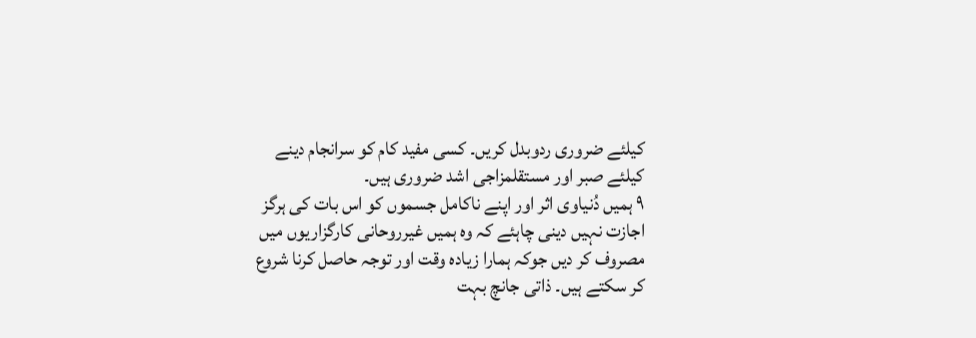کیلئے ضروری ردوبدل کریں۔ کسی مفید کام کو سرانجام دینے کیلئے صبر اور مستقلمزاجی اشد ضروری ہیں۔
۹ ہمیں دُنیاوی اثر اور اپنے ناکامل جسموں کو اس بات کی ہرگز اجازت نہیں دینی چاہئے کہ وہ ہمیں غیرروحانی کارگزاریوں میں مصروف کر دیں جوکہ ہمارا زیادہ وقت اور توجہ حاصل کرنا شروع کر سکتے ہیں۔ ذاتی جانچ بہت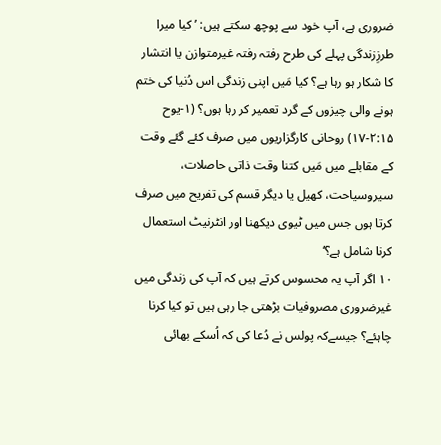ضروری ہے، آپ خود سے پوچھ سکتے ہیں: ’کیا میرا طرزِزندگی پہلے کی طرح رفتہ رفتہ غیرمتوازن یا انتشار کا شکار ہو رہا ہے؟ کیا مَیں اپنی زندگی اس دُنیا کی ختم ہونے والی چیزوں کے گرد تعمیر کر رہا ہوں؟ (۱-یوح ۲:۱۵-۱۷) روحانی کارگزاریوں میں صرف کئے گئے وقت کے مقابلے میں مَیں کتنا وقت ذاتی حاصلات، سیروسیاحت، کھیل یا دیگر قسم کی تفریح میں صرف کرتا ہوں جس میں ٹیوی دیکھنا اور انٹرنیٹ استعمال کرنا شامل ہے؟‘
۱۰ اگر آپ یہ محسوس کرتے ہیں کہ آپ کی زندگی میں غیرضروری مصروفیات بڑھتی جا رہی ہیں تو کیا کرنا چاہئے؟ جیسےکہ پولس نے دُعا کی کہ اُسکے بھائی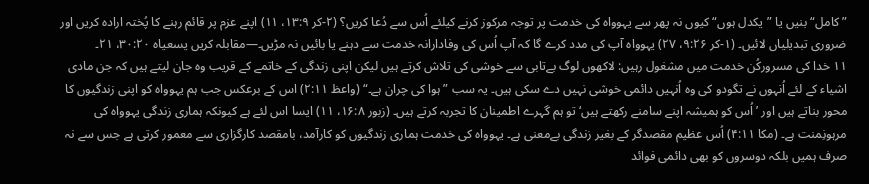”کامل“ بنیں یا ”یکدل ہوں“ کیوں نہ پھر سے یہوواہ کی خدمت پر توجہ مرکوز کرنے کیلئے اُس سے دُعا کریں؟ (۲-کر ۱۳:۹، ۱۱) اپنے عزم پر قائم رہنے کا پُختہ ارادہ کریں اور ضروری تبدیلیاں لائیں۔ (۱-کر ۹:۲۶، ۲۷) یہوواہ آپ کی مدد کرے گا کہ آپ اُس کی وفادارانہ خدمت سے دہنے یا بائیں نہ مڑیں۔—مقابلہ کریں یسعیاہ ۳۰:۲۰، ۲۱۔
۱۱ خدا کی مسرورکُن خدمت میں مشغول رہیں: لاکھوں لوگ بےتابی سے خوشی کی تلاش کرتے ہیں لیکن اپنی زندگی کے خاتمے کے قریب وہ جان لیتے ہیں کہ جن مادی اشیاء کے لئے اُنہوں نے تگودو کی وہ اُنہیں دائمی خوشی نہیں دے سکی ہیں۔ یہ سب ”ہوا کی چران ہے۔“ (واعظ ۲:۱۱) اس کے برعکس جب ہم یہوواہ کو اپنی زندگیوں کا محور بناتے ہیں اور ’اُس کو ہمیشہ اپنے سامنے رکھتے ہیں‘ تو ہم گہرے اطمینان کا تجربہ کرتے ہیں۔ (زبور ۱۶:۸، ۱۱) ایسا اس لئے ہے کیونکہ ہماری زندگی یہوواہ کی مرہونِمنت ہے۔ (مکا ۴:۱۱) اُس عظیم مقصدگر کے بغیر زندگی بےمعنی ہے۔ یہوواہ کی خدمت ہماری زندگیوں کو کارآمد، بامقصد کارگزاری سے معمور کرتی ہے جس سے نہ صرف ہمیں بلکہ دوسروں کو بھی دائمی فوائد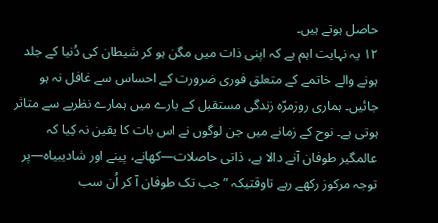حاصل ہوتے ہیں۔
۱۲ یہ نہایت اہم ہے کہ اپنی ذات میں مگن ہو کر شیطان کی دُنیا کے جلد ہونے والے خاتمے کے متعلق فوری ضرورت کے احساس سے غافل نہ ہو جائیں۔ ہماری روزمرّہ زندگی مستقبل کے بارے میں ہمارے نظریے سے متاثر ہوتی ہے۔ نوح کے زمانے میں جن لوگوں نے اس بات کا یقین نہ کِیا کہ عالمگیر طوفان آنے دالا ہے، ذاتی حاصلات—کھانے، پینے اور شادیبیاہ—پر توجہ مرکوز رکھے رہے تاوقتیکہ ”جب تک طوفان آ کر اُن سب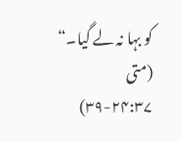کو بہا نہ لے گیا۔“ (متی ۲۴:۳۷-۳۹)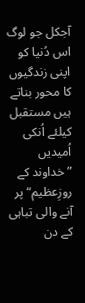آجکل جو لوگ اس دُنیا کو اپنی زندگیوں کا محور بناتے ہیں مستقبل کیلئے اُنکی اُمیدیں ”خداوند کے روزِعظیم“ پر آنے والی تباہی کے دن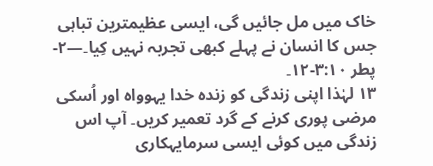خاک میں مل جائیں گی، ایسی عظیمترین تباہی جس کا انسان نے پہلے کبھی تجربہ نہیں کِیا۔—۲-پطر ۳:۱۰-۱۲۔
۱۳ لہٰذا اپنی زندگی کو زندہ خدا یہوواہ اور اُسکی مرضی پوری کرنے کے گرد تعمیر کریں۔ آپ اس زندگی میں کوئی ایسی سرمایہکاری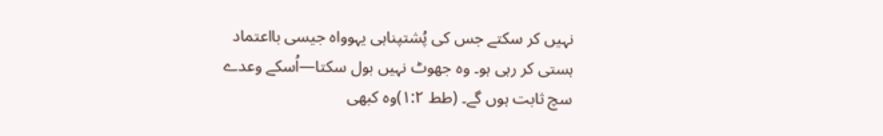نہیں کر سکتے جس کی پُشتپناہی یہوواہ جیسی بااعتماد ہستی کر رہی ہو۔ وہ جھوٹ نہیں بول سکتا—اُسکے وعدے سچ ثابت ہوں گے۔ (طط ۱:۲)وہ کبھی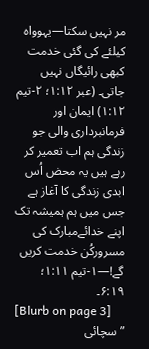مر نہیں سکتا—یہوواہ کیلئے کی گئی خدمت کبھی رائیگاں نہیں جاتی۔ (عبر ۱:۱۲؛ ۲-تیم ۱:۱۲) ایمان اور فرمانبرداری والی جو زندگی ہم اب تعمیر کر رہے ہیں یہ محض اُس ابدی زندگی کا آغاز ہے جس میں ہم ہمیشہ تک اپنے خدائےمبارک کی مسرورکُن خدمت کریں گے!—۱-تیم ۱:۱۱؛ ۶:۱۹۔
[Blurb on page 3]
”سچائی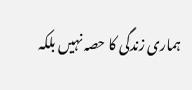ہماری زندگی کا حصہ نہیں بلکہ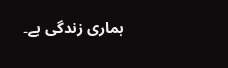ہماری زندگی ہے۔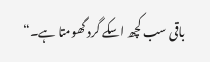باقی سب کچھ اسکے گرد گھومتا ہے۔“